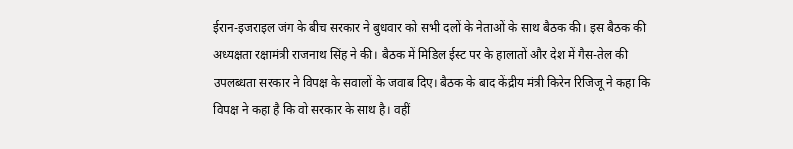ईरान-इजराइल जंग के बीच सरकार ने बुधवार को सभी दलों के नेताओं के साथ बैठक की। इस बैठक की अध्यक्षता रक्षामंत्री राजनाथ सिंह ने की। बैठक में मिडिल ईस्ट पर के हालातों और देश में गैस-तेल की उपलब्धता सरकार ने विपक्ष के सवालों के जवाब दिए। बैठक के बाद केंद्रीय मंत्री किरेन रिजिजू ने कहा कि विपक्ष ने कहा है कि वो सरकार के साथ है। वहीं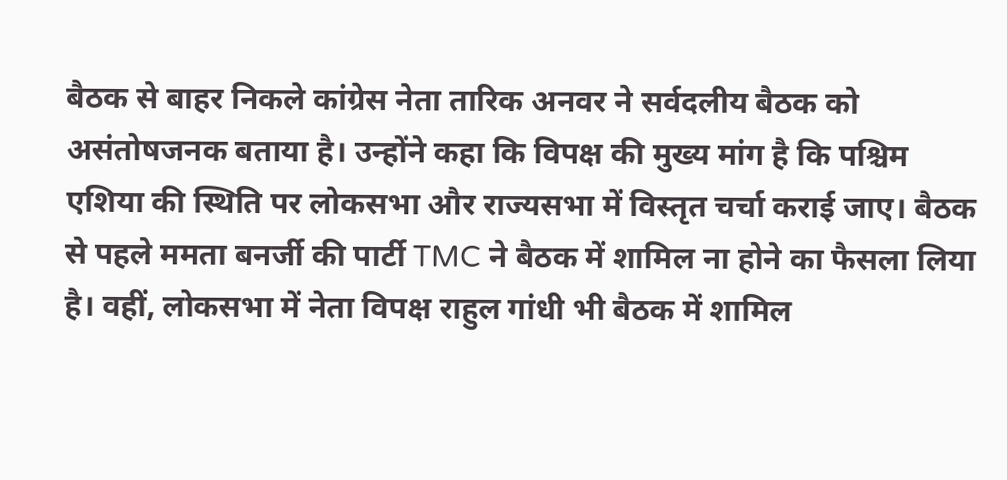बैठक से बाहर निकले कांग्रेस नेता तारिक अनवर ने सर्वदलीय बैठक को असंतोषजनक बताया है। उन्होंने कहा कि विपक्ष की मुख्य मांग है कि पश्चिम एशिया की स्थिति पर लोकसभा और राज्यसभा में विस्तृत चर्चा कराई जाए। बैठक से पहले ममता बनर्जी की पार्टी TMC ने बैठक में शामिल ना होने का फैसला लिया है। वहीं, लोकसभा में नेता विपक्ष राहुल गांधी भी बैठक में शामिल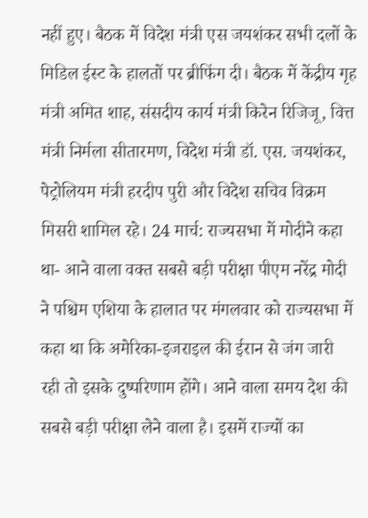नहीं हुए। बैठक में विदेश मंत्री एस जयशंकर सभी दलों के मिडिल ईस्ट के हालतों पर ब्रीफिंग दी। बैठक में केंद्रीय गृह मंत्री अमित शाह, संसदीय कार्य मंत्री किरेन रिजिजू, वित्त मंत्री निर्मला सीतारमण, विदेश मंत्री डॉ. एस. जयशंकर, पेट्रोलियम मंत्री हरदीप पुरी और विदेश सचिव विक्रम मिसरी शामिल रहे। 24 मार्च: राज्यसभा में मोदीने कहा था- आने वाला वक्त सबसे बड़ी परीक्षा पीएम नरेंद्र मोदी ने पश्चिम एशिया के हालात पर मंगलवार को राज्यसभा में कहा था कि अमेरिका-इजराइल की ईरान से जंग जारी रही तो इसके दुष्परिणाम होंगे। आने वाला समय देश की सबसे बड़ी परीक्षा लेने वाला है। इसमें राज्यों का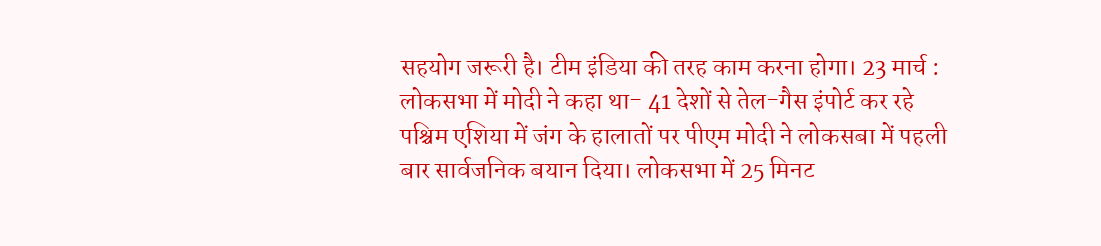सहयोग जरूरी है। टीम इंडिया की तरह काम करना होगा। 23 मार्च : लोकसभा में मोदी ने कहा था- 41 देशों से तेल-गैस इंपोर्ट कर रहे पश्चिम एशिया में जंग के हालातों पर पीएम मोदी ने लोकसबा में पहली बार सार्वजनिक बयान दिया। लोकसभा में 25 मिनट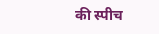की स्पीच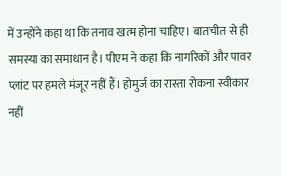में उन्होंने कहा था कि तनाव खत्म होना चाहिए। बातचीत से ही समस्या का समाधान है। पीएम ने कहा कि नागरिकों और पावर प्लांट पर हमले मंजूर नहीं हैं। होमुर्ज का रास्ता रोकना स्वीकार नहीं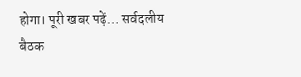होगा। पूरी खबर पढ़ें… सर्वदलीय बैठक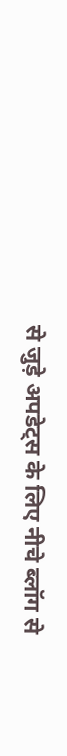से जुड़े अपडेट्स के लिए नीचे ब्लॉग से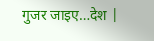गुजर जाइए…देश |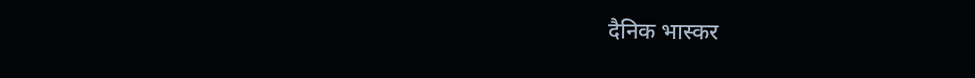दैनिक भास्कर